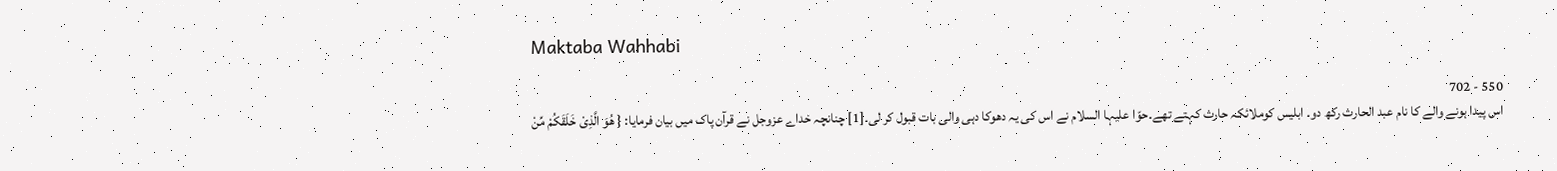Maktaba Wahhabi

550 - 702
اس پیدا ہونے والے کا نام عبد الحارث رکھ دو۔ ابلیس کوملائکہ حارث کہتے تھے۔حوّا علیہا السلام نے اس کی یہ دھوکا دہی والی بات قبول کر لی۔[1] چنانچہ خداے عزوجل نے قرآن پاک میں بیان فرمایا: { ھُوَ الَّذِیْ خَلَقَکُمْ مِّنْ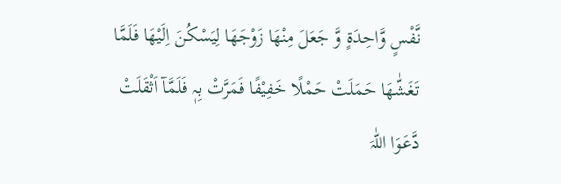نَّفْسٍ وَّاحِدَۃٍ وَّ جَعَلَ مِنْھَا زَوْجَھَا لِیَسْکُنَ اِلَیْھَا فَلَمَّا تَغَشّٰھَا حَمَلَتْ حَمْلًا خَفِیْفًا فَمَرَّتْ بِہٖ فَلَمَّآ اَثْقَلَتْ دَّعَوَا اللّٰہَ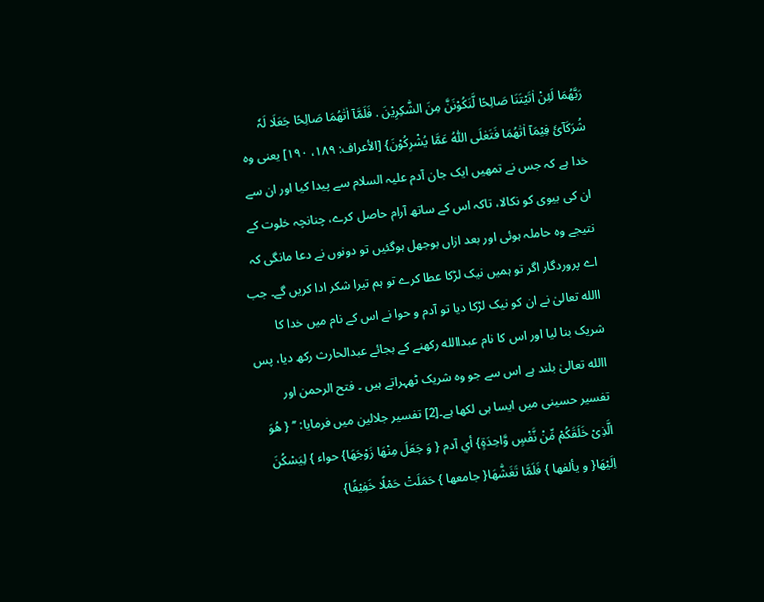رَبَّھُمَا لَئِنْ اٰتَیْتَنَا صَالِحًا لَّنَکُوْنَنَّ مِنَ الشّٰکِرِیْنَ . فَلَمَّآ اٰتٰھُمَا صَالِحًا جَعَلَا لَہٗ شُرَکَآئَ فِیْمَآ اٰتٰھُمَا فَتَعٰلَی اللّٰہُ عَمَّا یُشْرِکُوْنَ} [الأعراف: ۱۸۹، ۱۹۰] یعنی وہ خدا ہے کہ جس نے تمھیں ایک جان آدم علیہ السلام سے پیدا کیا اور ان سے ان کی بیوی کو نکالا، تاکہ اس کے ساتھ آرام حاصل کرے، چنانچہ خلوت کے نتیجے وہ حاملہ ہوئی اور بعد ازاں بوجھل ہوگئیں تو دونوں نے دعا مانگی کہ اے پروردگار اگر تو ہمیں نیک لڑکا عطا کرے تو ہم تیرا شکر ادا کریں گے۔ جب االله تعالیٰ نے ان کو نیک لڑکا دیا تو آدم و حوا نے اس کے نام میں خدا کا شریک بنا لیا اور اس کا نام عبداالله رکھنے کے بجائے عبدالحارث رکھ دیا، پس االله تعالیٰ بلند ہے اس سے جو وہ شریک ٹھہراتے ہیں ۔ فتح الرحمن اور تفسیر حسینی میں ایسا ہی لکھا ہے۔[2] تفسیر جلالین میں فرمایا: ’’ { ھُوَ الَّذِیْ خَلَقَکُمْ مِّنْ نَّفْسٍ وَّاحِدَۃٍ} أي آدم { وَ جَعَلَ مِنْھَا زَوْجَھَا} حواء } لِیَسْکُنَ اِلَیْھَا{ و یألفھا } فَلَمَّا تَغَشّٰھَا{ جامعھا } حَمَلَتْ حَمْلًا خَفِیْفًا}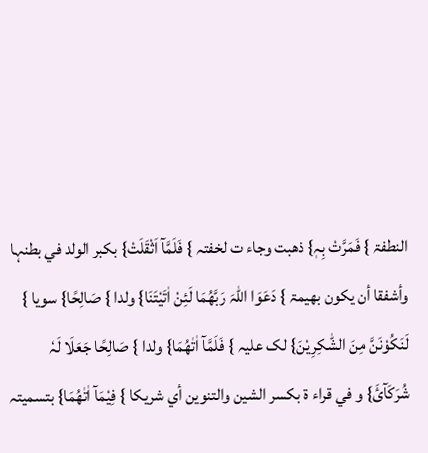النطفۃ } فَمَرَّتْ بِہٖ} ذھبت وجاء ت لخفتہ } فَلَمَّآ اَثْقَلَتْ} بکبر الولد في بطنہا وأشفقا أن یکون بھیمۃ } دَعَوَا اللّٰہَ رَبَّھُمَا لَئِنْ اٰتَیْتَنَا} ولدا } صَالِحًا} سویا } لَنَکُوْنَنَّ مِنَ الشّٰکِرِیْنَ} لک علیہ } فَلَمَّآ اٰتٰھُمَا} ولدا } صَالِحًا جَعَلَا لَہٗ شُرَکَآئَ} و في قراء ۃ بکسر الشین والتنوین أي شریکا } فِیْمَآ اٰتٰھُمَا} بتسمیتہ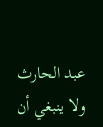عبد الحارث ولا ینبغي أن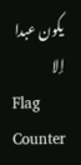یکون عبدا إلا
Flag Counter